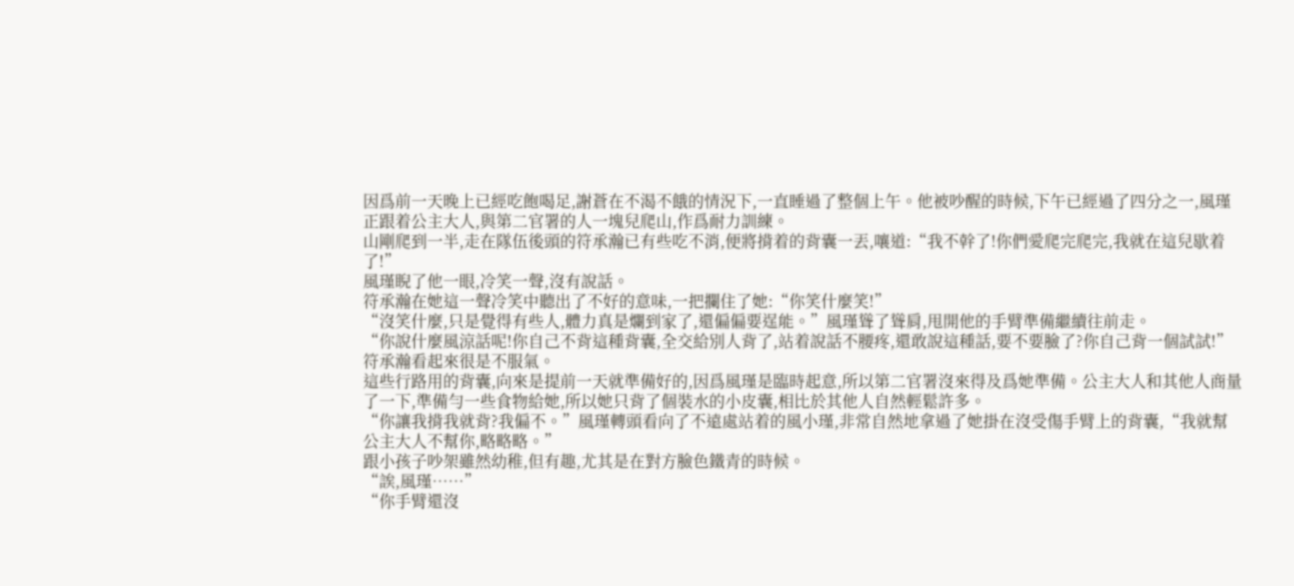因爲前一天晚上已經吃飽喝足,謝蒼在不渴不餓的情況下,一直睡過了整個上午。他被吵醒的時候,下午已經過了四分之一,風瑾正跟着公主大人,與第二官署的人一塊兒爬山,作爲耐力訓練。
山剛爬到一半,走在隊伍後頭的符承瀚已有些吃不消,便將揹着的背囊一丟,嚷道:“我不幹了!你們愛爬完爬完,我就在這兒歇着了!”
風瑾睨了他一眼,冷笑一聲,沒有說話。
符承瀚在她這一聲冷笑中聽出了不好的意味,一把攔住了她:“你笑什麼笑!”
“沒笑什麼,只是覺得有些人,體力真是爛到家了,還偏偏要逞能。”風瑾聳了聳肩,甩開他的手臂準備繼續往前走。
“你說什麼風涼話呢!你自己不背這種背囊,全交給別人背了,站着說話不腰疼,還敢說這種話,要不要臉了?你自己背一個試試!”符承瀚看起來很是不服氣。
這些行路用的背囊,向來是提前一天就準備好的,因爲風瑾是臨時起意,所以第二官署沒來得及爲她準備。公主大人和其他人商量了一下,準備勻一些食物給她,所以她只背了個裝水的小皮囊,相比於其他人自然輕鬆許多。
“你讓我揹我就背?我偏不。”風瑾轉頭看向了不遠處站着的風小瑾,非常自然地拿過了她掛在沒受傷手臂上的背囊,“我就幫公主大人不幫你,略略略。”
跟小孩子吵架雖然幼稚,但有趣,尤其是在對方臉色鐵青的時候。
“誒,風瑾……”
“你手臂還沒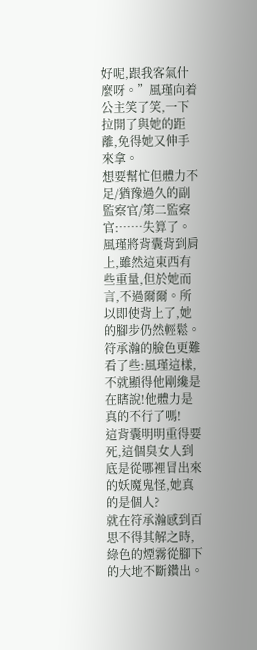好呢,跟我客氣什麼呀。”風瑾向着公主笑了笑,一下拉開了與她的距離,免得她又伸手來拿。
想要幫忙但體力不足/猶豫過久的副監察官/第二監察官:……失算了。
風瑾將背囊背到肩上,雖然這東西有些重量,但於她而言,不過爾爾。所以即使背上了,她的腳步仍然輕鬆。
符承瀚的臉色更難看了些:風瑾這樣,不就顯得他剛纔是在瞎說!他體力是真的不行了嗎!
這背囊明明重得要死,這個臭女人到底是從哪裡冒出來的妖魔鬼怪,她真的是個人?
就在符承瀚感到百思不得其解之時,綠色的煙霧從腳下的大地不斷鑽出。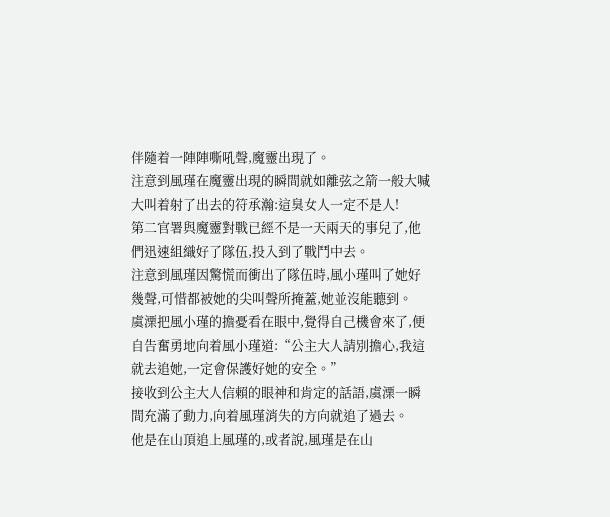伴隨着一陣陣嘶吼聲,魔靈出現了。
注意到風瑾在魔靈出現的瞬間就如離弦之箭一般大喊大叫着射了出去的符承瀚:這臭女人一定不是人!
第二官署與魔靈對戰已經不是一天兩天的事兒了,他們迅速組織好了隊伍,投入到了戰鬥中去。
注意到風瑾因驚慌而衝出了隊伍時,風小瑾叫了她好幾聲,可惜都被她的尖叫聲所掩蓋,她並沒能聽到。
虞溧把風小瑾的擔憂看在眼中,覺得自己機會來了,便自告奮勇地向着風小瑾道:“公主大人請別擔心,我這就去追她,一定會保護好她的安全。”
接收到公主大人信賴的眼神和肯定的話語,虞溧一瞬間充滿了動力,向着風瑾消失的方向就追了過去。
他是在山頂追上風瑾的,或者說,風瑾是在山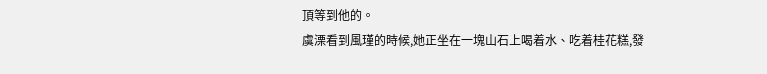頂等到他的。
虞溧看到風瑾的時候,她正坐在一塊山石上喝着水、吃着桂花糕,發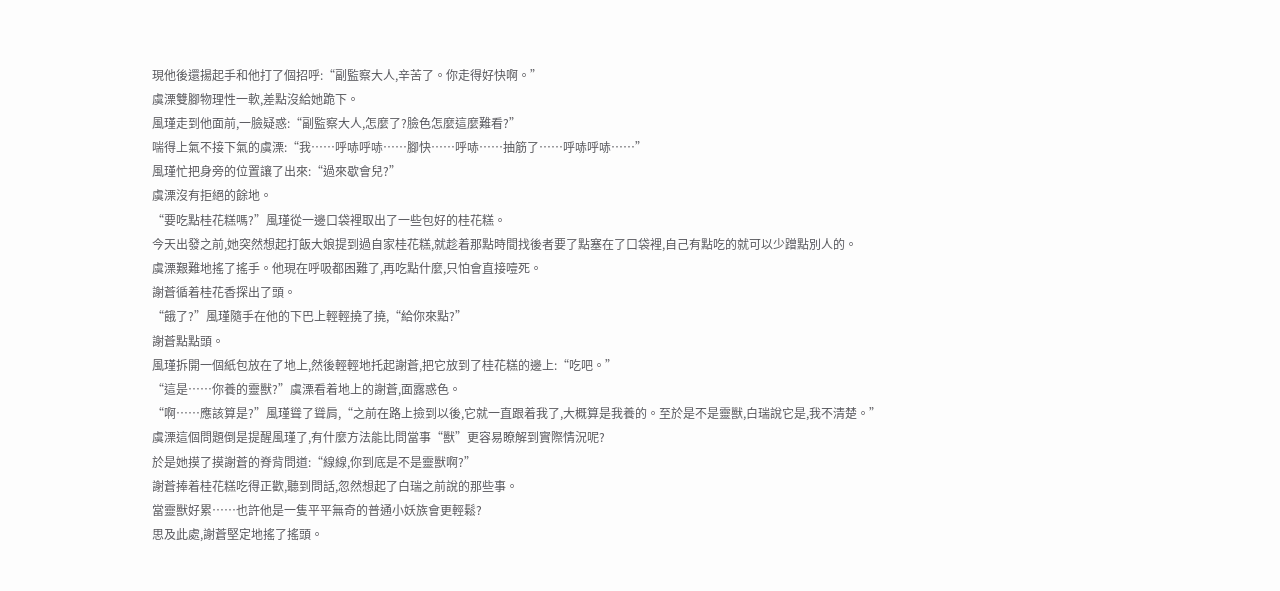現他後還揚起手和他打了個招呼:“副監察大人,辛苦了。你走得好快啊。”
虞溧雙腳物理性一軟,差點沒給她跪下。
風瑾走到他面前,一臉疑惑:“副監察大人,怎麼了?臉色怎麼這麼難看?”
喘得上氣不接下氣的虞溧:“我……呼哧呼哧……腳快……呼哧……抽筋了……呼哧呼哧……”
風瑾忙把身旁的位置讓了出來:“過來歇會兒?”
虞溧沒有拒絕的餘地。
“要吃點桂花糕嗎?”風瑾從一邊口袋裡取出了一些包好的桂花糕。
今天出發之前,她突然想起打飯大娘提到過自家桂花糕,就趁着那點時間找後者要了點塞在了口袋裡,自己有點吃的就可以少蹭點別人的。
虞溧艱難地搖了搖手。他現在呼吸都困難了,再吃點什麼,只怕會直接噎死。
謝蒼循着桂花香探出了頭。
“餓了?”風瑾隨手在他的下巴上輕輕撓了撓,“給你來點?”
謝蒼點點頭。
風瑾拆開一個紙包放在了地上,然後輕輕地托起謝蒼,把它放到了桂花糕的邊上:“吃吧。”
“這是……你養的靈獸?”虞溧看着地上的謝蒼,面露惑色。
“啊……應該算是?”風瑾聳了聳肩,“之前在路上撿到以後,它就一直跟着我了,大概算是我養的。至於是不是靈獸,白瑞說它是,我不清楚。”
虞溧這個問題倒是提醒風瑾了,有什麼方法能比問當事“獸”更容易瞭解到實際情況呢?
於是她摸了摸謝蒼的脊背問道:“線線,你到底是不是靈獸啊?”
謝蒼捧着桂花糕吃得正歡,聽到問話,忽然想起了白瑞之前說的那些事。
當靈獸好累……也許他是一隻平平無奇的普通小妖族會更輕鬆?
思及此處,謝蒼堅定地搖了搖頭。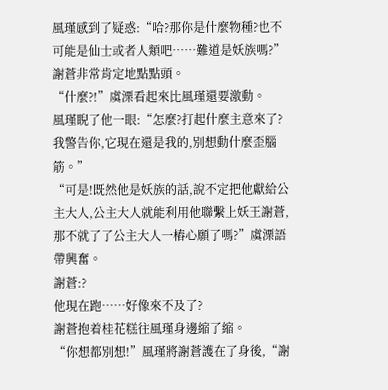風瑾感到了疑惑:“哈?那你是什麼物種?也不可能是仙士或者人類吧……難道是妖族嗎?”
謝蒼非常肯定地點點頭。
“什麼?!”虞溧看起來比風瑾還要激動。
風瑾睨了他一眼:“怎麼?打起什麼主意來了?我警告你,它現在還是我的,別想動什麼歪腦筋。”
“可是!既然他是妖族的話,說不定把他獻給公主大人,公主大人就能利用他聯繫上妖王謝蒼,那不就了了公主大人一樁心願了嗎?”虞溧語帶興奮。
謝蒼:?
他現在跑……好像來不及了?
謝蒼抱着桂花糕往風瑾身邊縮了縮。
“你想都別想!”風瑾將謝蒼護在了身後,“謝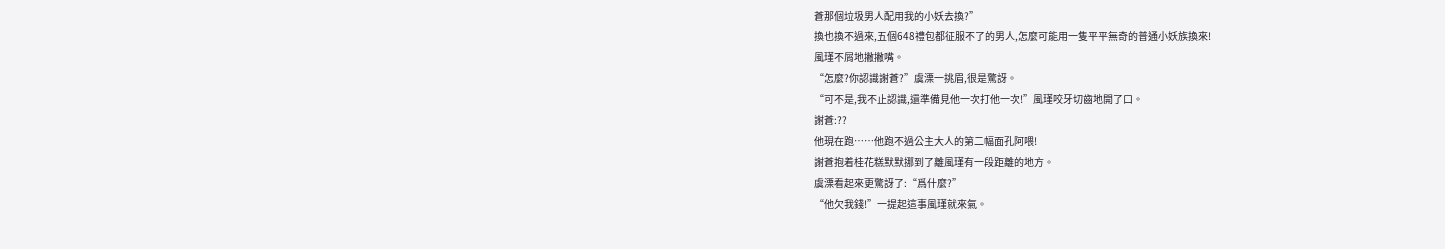蒼那個垃圾男人配用我的小妖去換?”
換也換不過來,五個648禮包都征服不了的男人,怎麼可能用一隻平平無奇的普通小妖族換來!
風瑾不屑地撇撇嘴。
“怎麼?你認識謝蒼?”虞溧一挑眉,很是驚訝。
“可不是,我不止認識,還準備見他一次打他一次!”風瑾咬牙切齒地開了口。
謝蒼:??
他現在跑……他跑不過公主大人的第二幅面孔阿喂!
謝蒼抱着桂花糕默默挪到了離風瑾有一段距離的地方。
虞溧看起來更驚訝了:“爲什麼?”
“他欠我錢!”一提起這事風瑾就來氣。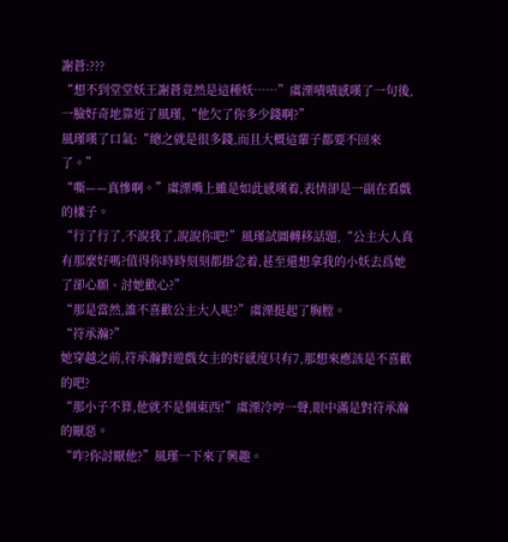謝蒼:???
“想不到堂堂妖王謝蒼竟然是這種妖……”虞溧嘖嘖感嘆了一句後,一臉好奇地靠近了風瑾,“他欠了你多少錢啊?”
風瑾嘆了口氣:“總之就是很多錢,而且大概這輩子都要不回來了。”
“嘶——真慘啊。”虞溧嘴上雖是如此感嘆着,表情卻是一副在看戲的樣子。
“行了行了,不說我了,說說你吧!”風瑾試圖轉移話題,“公主大人真有那麼好嗎?值得你時時刻刻都掛念着,甚至還想拿我的小妖去爲她了卻心願、討她歡心?”
“那是當然,誰不喜歡公主大人呢?”虞溧挺起了胸膛。
“符承瀚?”
她穿越之前,符承瀚對遊戲女主的好感度只有7,那想來應該是不喜歡的吧?
“那小子不算,他就不是個東西!”虞溧冷哼一聲,眼中滿是對符承瀚的厭惡。
“咋?你討厭他?”風瑾一下來了興趣。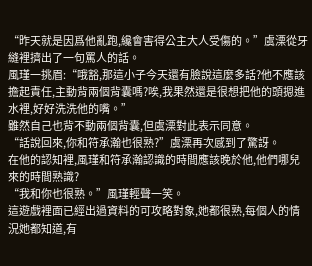“昨天就是因爲他亂跑,纔會害得公主大人受傷的。”虞溧從牙縫裡擠出了一句罵人的話。
風瑾一挑眉:“哦豁,那這小子今天還有臉說這麼多話?他不應該擔起責任,主動背兩個背囊嗎?唉,我果然還是很想把他的頭摁進水裡,好好洗洗他的嘴。”
雖然自己也背不動兩個背囊,但虞溧對此表示同意。
“話說回來,你和符承瀚也很熟?”虞溧再次感到了驚訝。
在他的認知裡,風瑾和符承瀚認識的時間應該晚於他,他們哪兒來的時間熟識?
“我和你也很熟。”風瑾輕聲一笑。
這遊戲裡面已經出過資料的可攻略對象,她都很熟,每個人的情況她都知道,有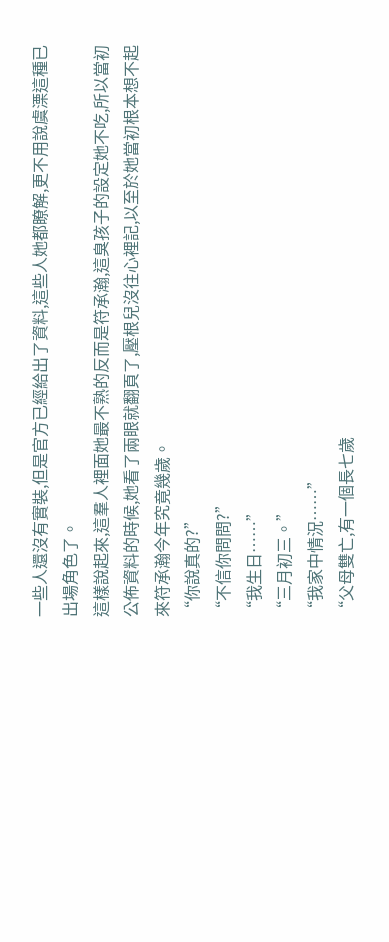一些人還沒有實裝,但是官方已經給出了資料,這些人她都瞭解,更不用說虞溧這種已出場角色了。
這樣說起來,這羣人裡面她最不熟的反而是符承瀚,這臭孩子的設定她不吃,所以當初公佈資料的時候,她看了兩眼就翻頁了,壓根兒沒往心裡記,以至於她當初根本想不起來符承瀚今年究竟幾歲。
“你說真的?”
“不信你問問?”
“我生日……”
“三月初三。”
“我家中情況……”
“父母雙亡,有一個長七歲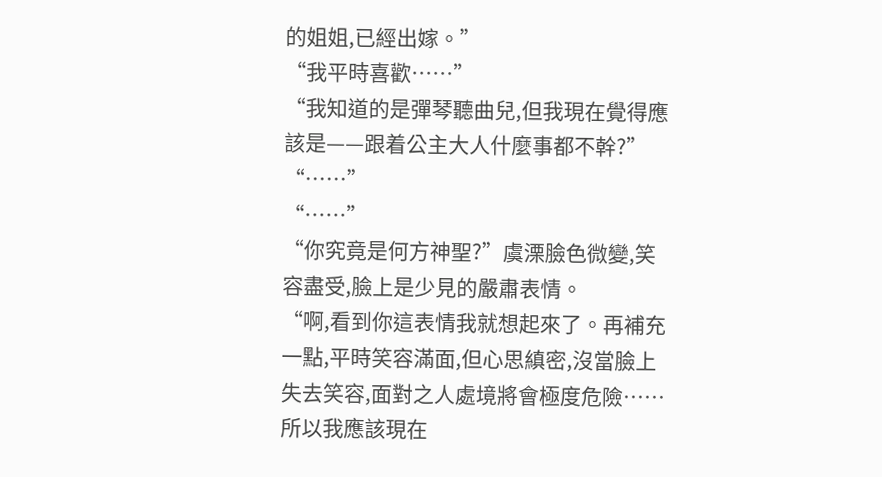的姐姐,已經出嫁。”
“我平時喜歡……”
“我知道的是彈琴聽曲兒,但我現在覺得應該是——跟着公主大人什麼事都不幹?”
“……”
“……”
“你究竟是何方神聖?”虞溧臉色微變,笑容盡受,臉上是少見的嚴肅表情。
“啊,看到你這表情我就想起來了。再補充一點,平時笑容滿面,但心思縝密,沒當臉上失去笑容,面對之人處境將會極度危險……所以我應該現在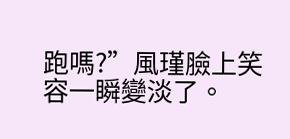跑嗎?”風瑾臉上笑容一瞬變淡了。